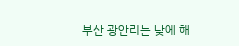부산 광안리는 낮에 해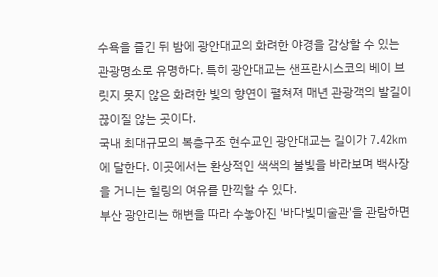수욕을 즐긴 뒤 밤에 광안대교의 화려한 야경을 감상할 수 있는 관광명소로 유명하다. 특히 광안대교는 샌프란시스코의 베이 브릿지 못지 않은 화려한 빛의 향연이 펼쳐져 매년 관광객의 발길이 끊이질 않는 곳이다.
국내 최대규모의 복층구조 현수교인 광안대교는 길이가 7.42km에 달한다. 이곳에서는 환상적인 색색의 불빛을 바라보며 백사장을 거니는 힐링의 여유를 만끽할 수 있다.
부산 광안리는 해변을 따라 수놓아진 '바다빛미술관'을 관람하면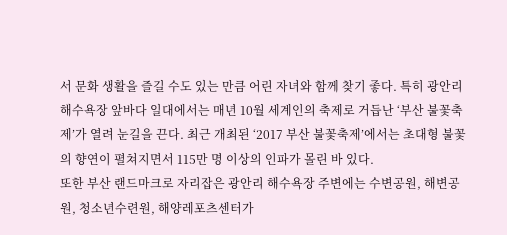서 문화 생활을 즐길 수도 있는 만큼 어린 자녀와 함께 찾기 좋다. 특히 광안리 해수욕장 앞바다 일대에서는 매년 10월 세계인의 축제로 거듭난 ‘부산 불꽃축제’가 열려 눈길을 끈다. 최근 개최된 ‘2017 부산 불꽃축제’에서는 초대형 불꽃의 향연이 펼쳐지면서 115만 명 이상의 인파가 몰린 바 있다.
또한 부산 랜드마크로 자리잡은 광안리 해수욕장 주변에는 수변공원, 해변공원, 청소년수련원, 해양레포츠센터가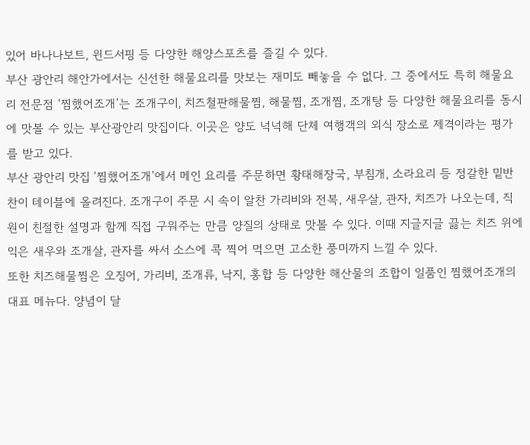있어 바나나보트, 윈드서핑 등 다양한 해양스포츠를 즐길 수 있다.
부산 광안리 해안가에서는 신선한 해물요리를 맛보는 재미도 빼놓을 수 없다. 그 중에서도 특히 해물요리 전문점 ‘찜했어조개’는 조개구이, 치즈철판해물찜, 해물찜, 조개찜, 조개탕 등 다양한 해물요리를 동시에 맛볼 수 있는 부산광안리 맛집이다. 이곳은 양도 넉넉해 단체 여행객의 외식 장소로 제격이라는 평가를 받고 있다.
부산 광안리 맛집 ‘찜했어조개’에서 메인 요리를 주문하면 황태해장국, 부침개, 소라요리 등 정갈한 밑반찬이 테이블에 올려진다. 조개구이 주문 시 속이 알찬 가리비와 전복, 새우살, 관자, 치즈가 나오는데, 직원이 친절한 설명과 함께 직접 구워주는 만큼 양질의 상태로 맛볼 수 있다. 이때 지글지글 끓는 치즈 위에 익은 새우와 조개살, 관자를 싸서 소스에 콕 찍어 먹으면 고소한 풍미까지 느낄 수 있다.
또한 치즈해물찜은 오징어, 가리비, 조개류, 낙지, 홍합 등 다양한 해산물의 조합이 일품인 찜했어조개의 대표 메뉴다. 양념이 달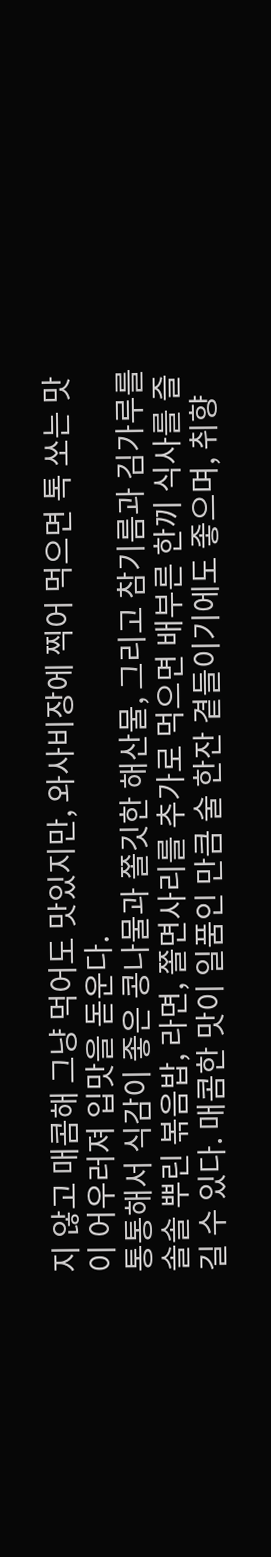지 않고 매콤해 그냥 먹어도 맛있지만, 와사비장에 찍어 먹으면 톡 쏘는 맛이 어우러져 입맛을 돋운다.
통통해서 식감이 좋은 콩나물과 쫄깃한 해산물, 그리고 참기름과 김가루를 솔솔 뿌린 볶음밥, 라면, 쫄면사리를 추가로 먹으면 배부른 한끼 식사를 즐길 수 있다. 매콤한 맛이 일품인 만큼 술 한잔 곁들이기에도 좋으며, 취향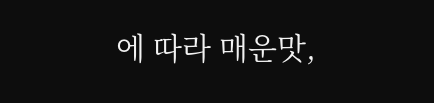에 따라 매운맛,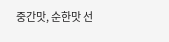중간맛, 순한맛 선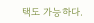택도 가능하다.